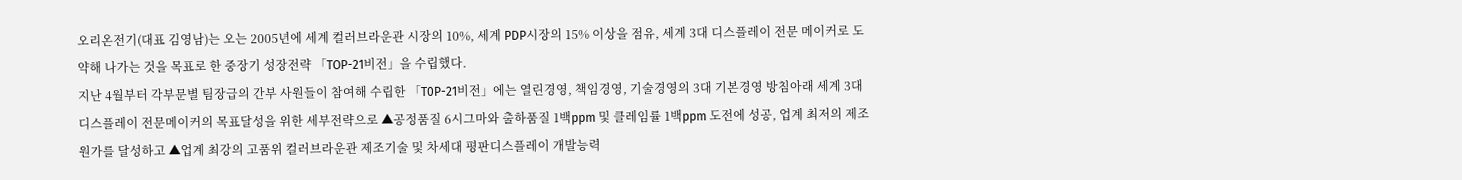오리온전기(대표 김영남)는 오는 2005년에 세계 컬러브라운관 시장의 10%, 세계 PDP시장의 15% 이상을 점유, 세계 3대 디스플레이 전문 메이커로 도약해 나가는 것을 목표로 한 중장기 성장전략 「TOP-21비전」을 수립했다.
지난 4월부터 각부문별 팀장급의 간부 사원들이 참여해 수립한 「T0P-21비전」에는 열린경영, 책임경영, 기술경영의 3대 기본경영 방침아래 세계 3대 디스플레이 전문메이커의 목표달성을 위한 세부전략으로 ▲공정품질 6시그마와 출하품질 1백ppm 및 클레임률 1백ppm 도전에 성공, 업계 최저의 제조원가를 달성하고 ▲업계 최강의 고품위 컬러브라운관 제조기술 및 차세대 평판디스플레이 개발능력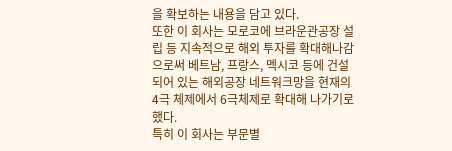을 확보하는 내용을 담고 있다.
또한 이 회사는 모로코에 브라운관공장 설립 등 지속적으로 해외 투자를 확대해나감으로써 베트남, 프랑스, 멕시코 등에 건설되어 있는 해외공장 네트워크망을 현재의 4극 체제에서 6극체제로 확대해 나가기로 했다.
특히 이 회사는 부문별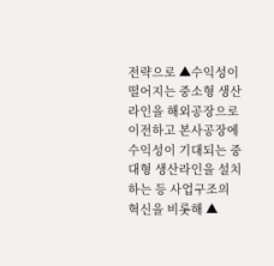전략으로 ▲수익성이 떨어지는 중소형 생산라인을 해외공장으로 이전하고 본사공장에 수익성이 기대되는 중대형 생산라인을 설치하는 등 사업구조의 혁신을 비롯해 ▲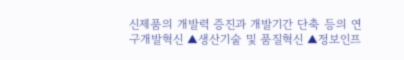신제품의 개발력 증진과 개발기간 단축 등의 연구개발혁신 ▲생산기술 및 품질혁신 ▲정보인프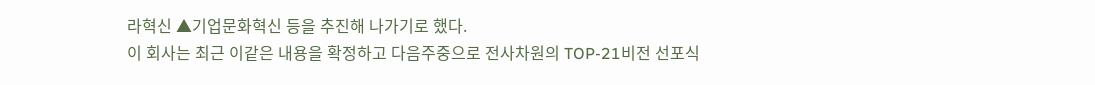라혁신 ▲기업문화혁신 등을 추진해 나가기로 했다.
이 회사는 최근 이같은 내용을 확정하고 다음주중으로 전사차원의 TOP-21비전 선포식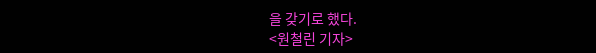을 갖기로 했다.
<원철린 기자>